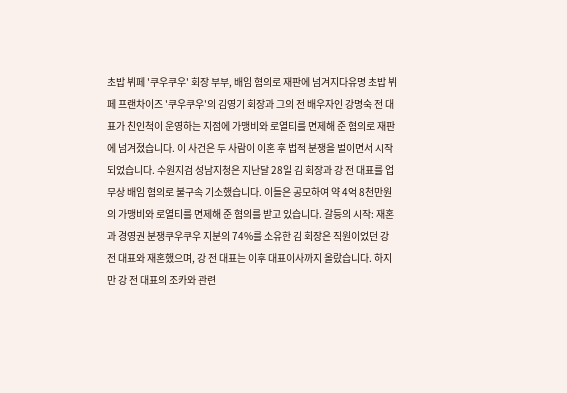초밥 뷔페 '쿠우쿠우' 회장 부부, 배임 혐의로 재판에 넘겨지다유명 초밥 뷔페 프랜차이즈 '쿠우쿠우'의 김영기 회장과 그의 전 배우자인 강명숙 전 대표가 친인척이 운영하는 지점에 가맹비와 로열티를 면제해 준 혐의로 재판에 넘겨졌습니다. 이 사건은 두 사람이 이혼 후 법적 분쟁을 벌이면서 시작되었습니다. 수원지검 성남지청은 지난달 28일 김 회장과 강 전 대표를 업무상 배임 혐의로 불구속 기소했습니다. 이들은 공모하여 약 4억 8천만원의 가맹비와 로열티를 면제해 준 혐의를 받고 있습니다. 갈등의 시작: 재혼과 경영권 분쟁쿠우쿠우 지분의 74%를 소유한 김 회장은 직원이었던 강 전 대표와 재혼했으며, 강 전 대표는 이후 대표이사까지 올랐습니다. 하지만 강 전 대표의 조카와 관련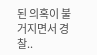된 의혹이 불거지면서 경찰..